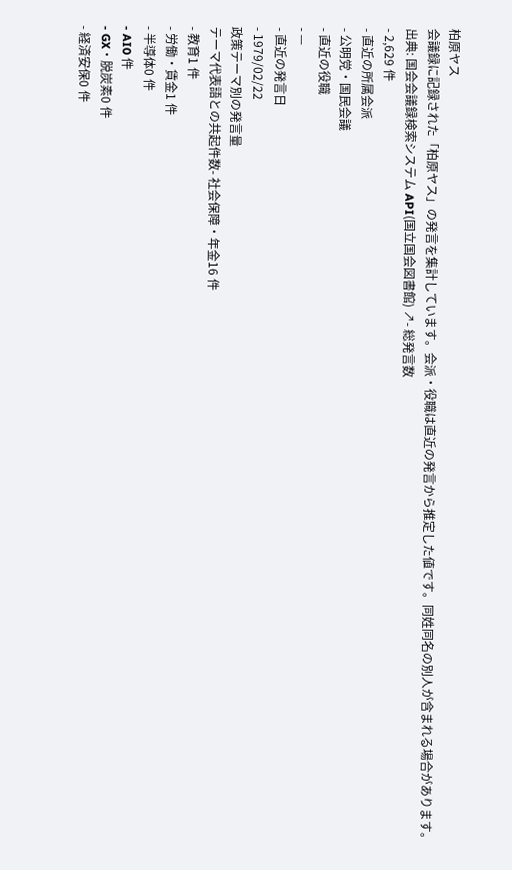柏原ヤス
会議録に記録された「柏原ヤス」の発言を集計しています。会派・役職は直近の発言から推定した値です。同姓同名の別人が含まれる場合があります。
出典: 国会会議録検索システム API(国立国会図書館) ↗- 総発言数
- 2,629 件
- 直近の所属会派
- 公明党・国民会議
- 直近の役職
- —
- 直近の発言日
- 1979/02/22
政策テーマ別の発言量
テーマ代表語との共起件数- 社会保障・年金16 件
- 教育1 件
- 労働・賃金1 件
- 半導体0 件
- AI0 件
- GX・脱炭素0 件
- 経済安保0 件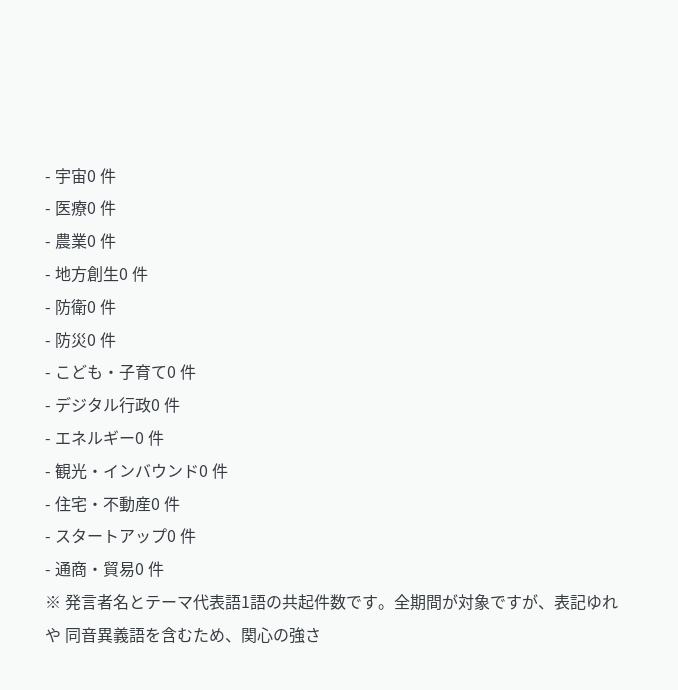- 宇宙0 件
- 医療0 件
- 農業0 件
- 地方創生0 件
- 防衛0 件
- 防災0 件
- こども・子育て0 件
- デジタル行政0 件
- エネルギー0 件
- 観光・インバウンド0 件
- 住宅・不動産0 件
- スタートアップ0 件
- 通商・貿易0 件
※ 発言者名とテーマ代表語1語の共起件数です。全期間が対象ですが、表記ゆれや 同音異義語を含むため、関心の強さ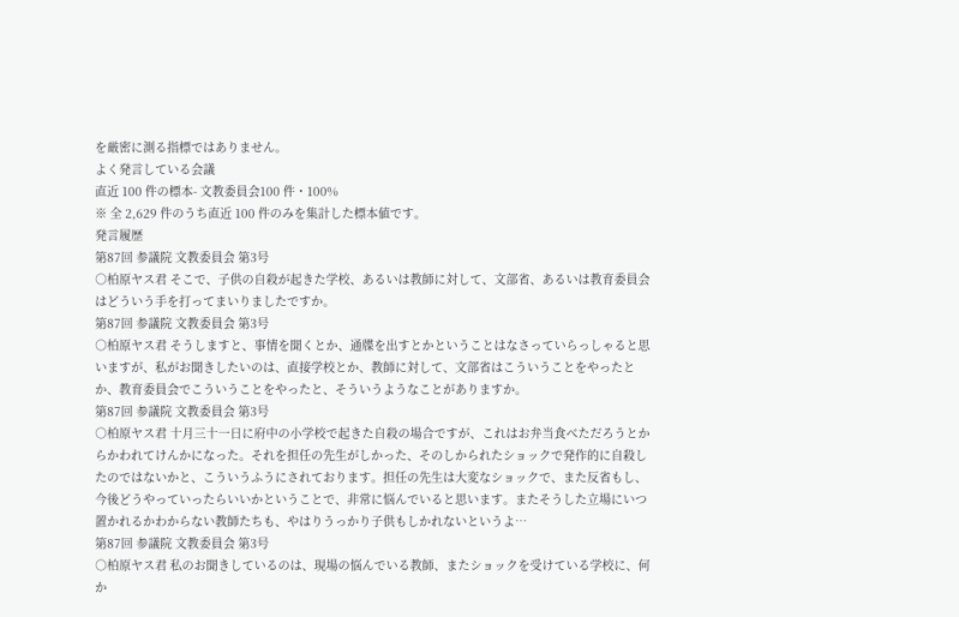を厳密に測る指標ではありません。
よく発言している会議
直近 100 件の標本- 文教委員会100 件・100%
※ 全 2,629 件のうち直近 100 件のみを集計した標本値です。
発言履歴
第87回 参議院 文教委員会 第3号
○柏原ヤス君 そこで、子供の自殺が起きた学校、あるいは教師に対して、文部省、あるいは教育委員会はどういう手を打ってまいりましたですか。
第87回 参議院 文教委員会 第3号
○柏原ヤス君 そうしますと、事情を聞くとか、通牒を出すとかということはなさっていらっしゃると思いますが、私がお聞きしたいのは、直接学校とか、教師に対して、文部省はこういうことをやったとか、教育委員会でこういうことをやったと、そういうようなことがありますか。
第87回 参議院 文教委員会 第3号
○柏原ヤス君 十月三十一日に府中の小学校で起きた自殺の場合ですが、これはお弁当食べただろうとからかわれてけんかになった。それを担任の先生がしかった、そのしかられたショックで発作的に自殺したのではないかと、こういうふうにされております。担任の先生は大変なショックで、また反省もし、今後どうやっていったらいいかということで、非常に悩んでいると思います。またそうした立場にいつ置かれるかわからない教師たちも、やはりうっかり子供もしかれないというよ…
第87回 参議院 文教委員会 第3号
○柏原ヤス君 私のお聞きしているのは、現場の悩んでいる教師、またショックを受けている学校に、何か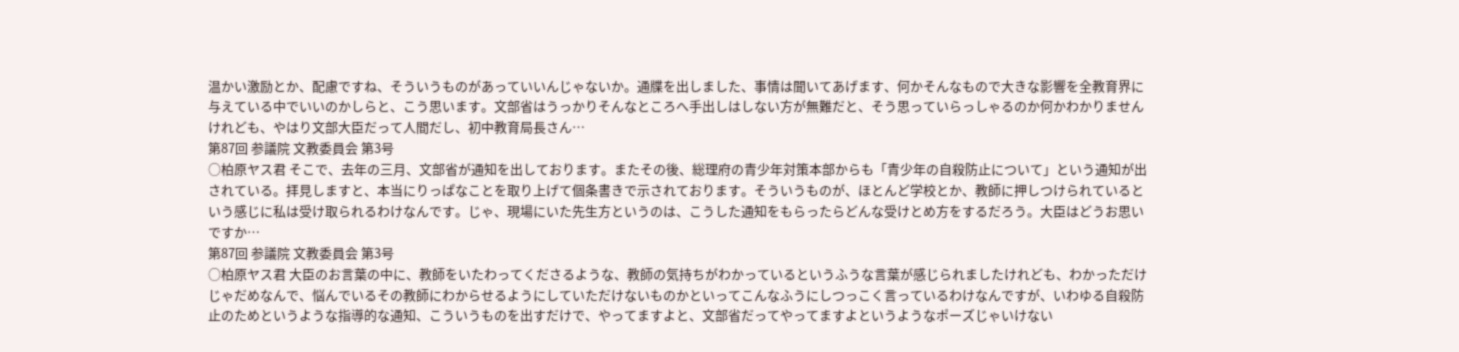温かい激励とか、配慮ですね、そういうものがあっていいんじゃないか。通牒を出しました、事情は聞いてあげます、何かそんなもので大きな影響を全教育界に与えている中でいいのかしらと、こう思います。文部省はうっかりそんなところへ手出しはしない方が無難だと、そう思っていらっしゃるのか何かわかりませんけれども、やはり文部大臣だって人間だし、初中教育局長さん…
第87回 参議院 文教委員会 第3号
○柏原ヤス君 そこで、去年の三月、文部省が通知を出しております。またその後、総理府の青少年対策本部からも「青少年の自殺防止について」という通知が出されている。拝見しますと、本当にりっぱなことを取り上げて個条書きで示されております。そういうものが、ほとんど学校とか、教師に押しつけられているという感じに私は受け取られるわけなんです。じゃ、現場にいた先生方というのは、こうした通知をもらったらどんな受けとめ方をするだろう。大臣はどうお思いですか…
第87回 参議院 文教委員会 第3号
○柏原ヤス君 大臣のお言葉の中に、教師をいたわってくださるような、教師の気持ちがわかっているというふうな言葉が感じられましたけれども、わかっただけじゃだめなんで、悩んでいるその教師にわからせるようにしていただけないものかといってこんなふうにしつっこく言っているわけなんですが、いわゆる自殺防止のためというような指導的な通知、こういうものを出すだけで、やってますよと、文部省だってやってますよというようなポーズじゃいけない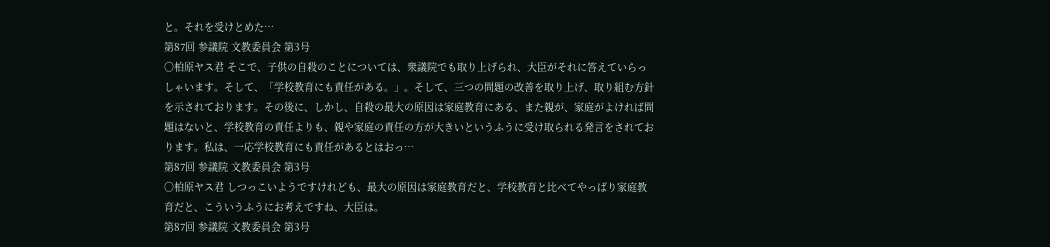と。それを受けとめた…
第87回 参議院 文教委員会 第3号
○柏原ヤス君 そこで、子供の自殺のことについては、衆議院でも取り上げられ、大臣がそれに答えていらっしゃいます。そして、「学校教育にも責任がある。」。そして、三つの問題の改善を取り上げ、取り組む方針を示されております。その後に、しかし、自殺の最大の原因は家庭教育にある、また親が、家庭がよければ問題はないと、学校教育の責任よりも、親や家庭の責任の方が大きいというふうに受け取られる発言をされております。私は、一応学校教育にも責任があるとはおっ…
第87回 参議院 文教委員会 第3号
○柏原ヤス君 しつっこいようですけれども、最大の原因は家庭教育だと、学校教育と比べてやっぱり家庭教育だと、こういうふうにお考えですね、大臣は。
第87回 参議院 文教委員会 第3号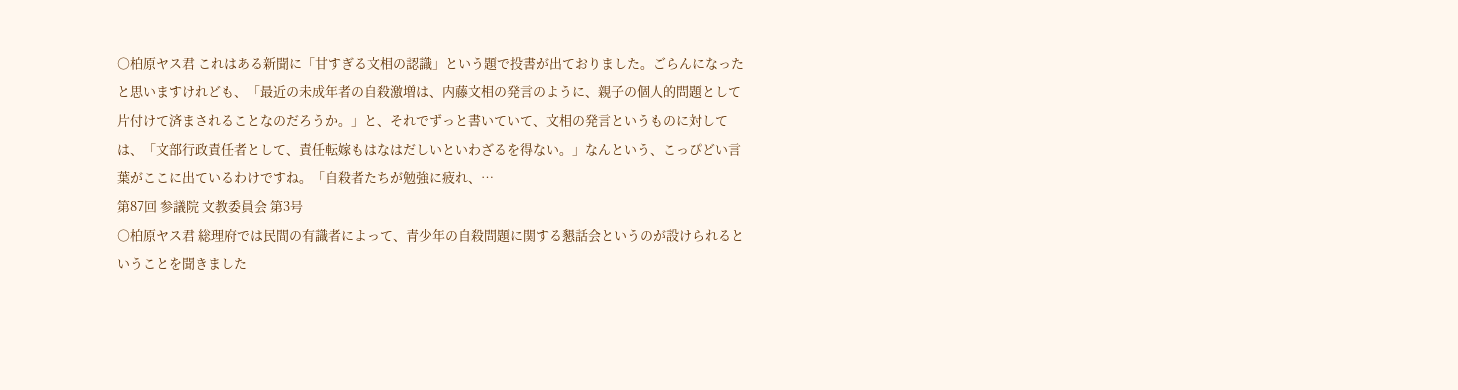○柏原ヤス君 これはある新聞に「甘すぎる文相の認識」という題で投書が出ておりました。ごらんになったと思いますけれども、「最近の未成年者の自殺激増は、内藤文相の発言のように、親子の個人的問題として片付けて済まされることなのだろうか。」と、それでずっと書いていて、文相の発言というものに対しては、「文部行政責任者として、責任転嫁もはなはだしいといわざるを得ない。」なんという、こっぴどい言葉がここに出ているわけですね。「自殺者たちが勉強に疲れ、…
第87回 参議院 文教委員会 第3号
○柏原ヤス君 総理府では民間の有識者によって、青少年の自殺問題に関する懇話会というのが設けられるということを聞きました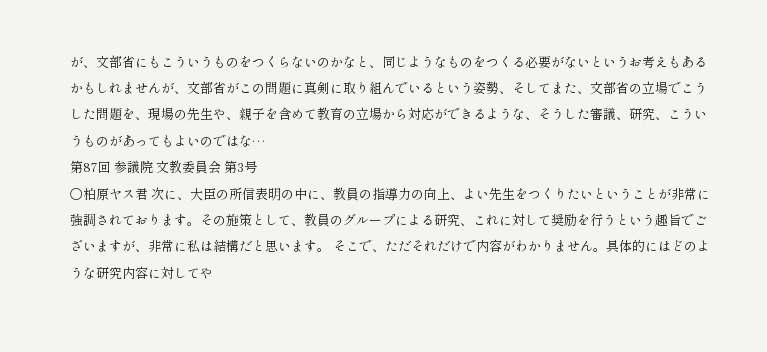が、文部省にもこういうものをつくらないのかなと、同じようなものをつくる必要がないというお考えもあるかもしれませんが、文部省がこの問題に真剣に取り組んでいるという姿勢、そしてまた、文部省の立場でこうした問題を、現場の先生や、親子を含めて教育の立場から対応ができるような、そうした審議、研究、こういうものがあってもよいのではな…
第87回 参議院 文教委員会 第3号
○柏原ヤス君 次に、大臣の所信表明の中に、教員の指導力の向上、よい先生をつくりたいということが非常に強調されております。その施策として、教員のグループによる研究、これに対して奨励を行うという趣旨でございますが、非常に私は結構だと思います。 そこで、ただそれだけで内容がわかりません。具体的にはどのような研究内容に対してや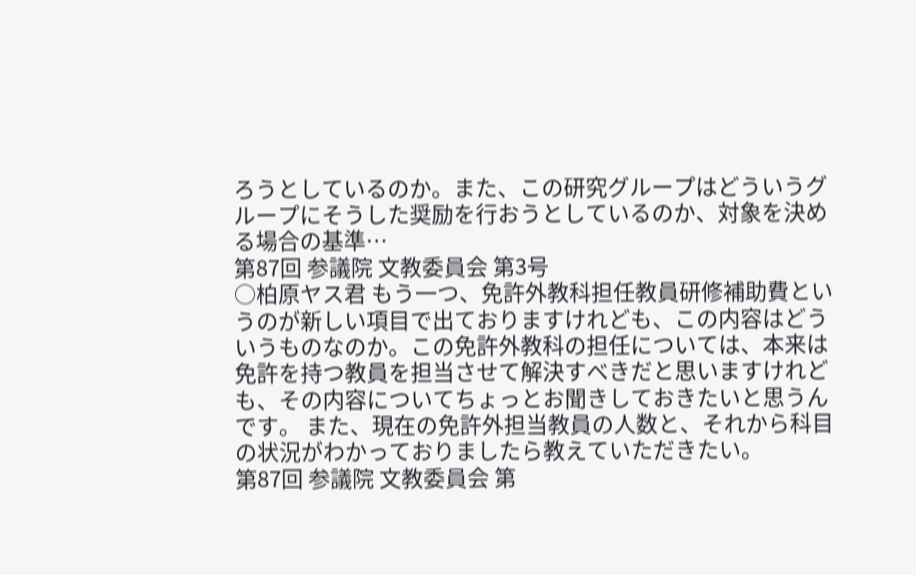ろうとしているのか。また、この研究グループはどういうグループにそうした奨励を行おうとしているのか、対象を決める場合の基準…
第87回 参議院 文教委員会 第3号
○柏原ヤス君 もう一つ、免許外教科担任教員研修補助費というのが新しい項目で出ておりますけれども、この内容はどういうものなのか。この免許外教科の担任については、本来は免許を持つ教員を担当させて解決すべきだと思いますけれども、その内容についてちょっとお聞きしておきたいと思うんです。 また、現在の免許外担当教員の人数と、それから科目の状況がわかっておりましたら教えていただきたい。
第87回 参議院 文教委員会 第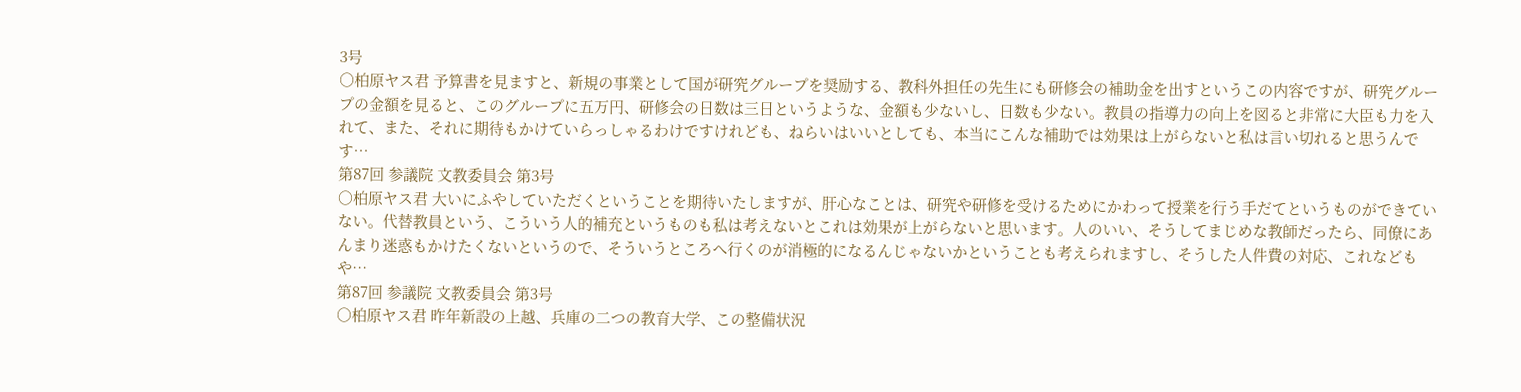3号
○柏原ヤス君 予算書を見ますと、新規の事業として国が研究グループを奨励する、教科外担任の先生にも研修会の補助金を出すというこの内容ですが、研究グループの金額を見ると、このグループに五万円、研修会の日数は三日というような、金額も少ないし、日数も少ない。教員の指導力の向上を図ると非常に大臣も力を入れて、また、それに期待もかけていらっしゃるわけですけれども、ねらいはいいとしても、本当にこんな補助では効果は上がらないと私は言い切れると思うんです…
第87回 参議院 文教委員会 第3号
○柏原ヤス君 大いにふやしていただくということを期待いたしますが、肝心なことは、研究や研修を受けるためにかわって授業を行う手だてというものができていない。代替教員という、こういう人的補充というものも私は考えないとこれは効果が上がらないと思います。人のいい、そうしてまじめな教師だったら、同僚にあんまり迷惑もかけたくないというので、そういうところへ行くのが消極的になるんじゃないかということも考えられますし、そうした人件費の対応、これなどもや…
第87回 参議院 文教委員会 第3号
○柏原ヤス君 昨年新設の上越、兵庫の二つの教育大学、この整備状況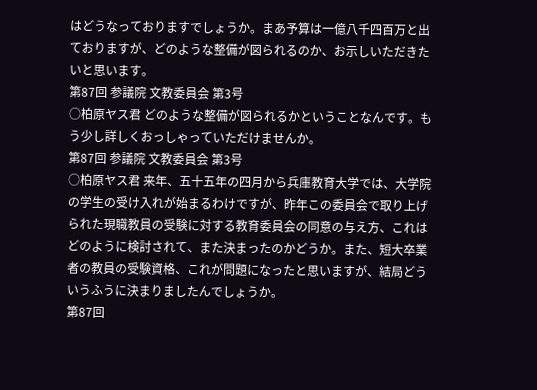はどうなっておりますでしょうか。まあ予算は一億八千四百万と出ておりますが、どのような整備が図られるのか、お示しいただきたいと思います。
第87回 参議院 文教委員会 第3号
○柏原ヤス君 どのような整備が図られるかということなんです。もう少し詳しくおっしゃっていただけませんか。
第87回 参議院 文教委員会 第3号
○柏原ヤス君 来年、五十五年の四月から兵庫教育大学では、大学院の学生の受け入れが始まるわけですが、昨年この委員会で取り上げられた現職教員の受験に対する教育委員会の同意の与え方、これはどのように検討されて、また決まったのかどうか。また、短大卒業者の教員の受験資格、これが問題になったと思いますが、結局どういうふうに決まりましたんでしょうか。
第87回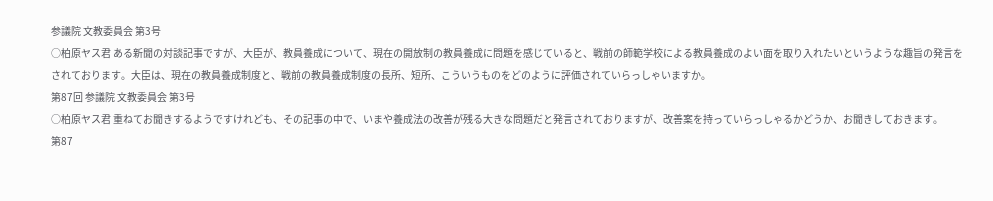参議院 文教委員会 第3号
○柏原ヤス君 ある新聞の対談記事ですが、大臣が、教員養成について、現在の開放制の教員養成に問題を感じていると、戦前の師範学校による教員養成のよい面を取り入れたいというような趣旨の発言をされております。大臣は、現在の教員養成制度と、戦前の教員養成制度の長所、短所、こういうものをどのように評価されていらっしゃいますか。
第87回 参議院 文教委員会 第3号
○柏原ヤス君 重ねてお聞きするようですけれども、その記事の中で、いまや養成法の改善が残る大きな問題だと発言されておりますが、改善案を持っていらっしゃるかどうか、お聞きしておきます。
第87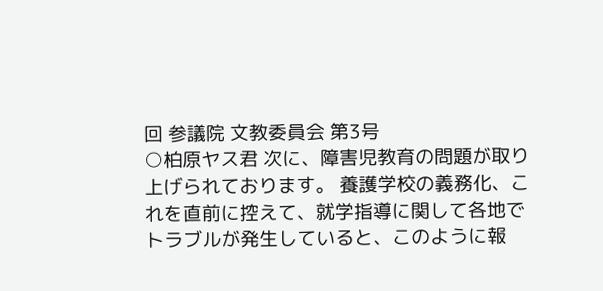回 参議院 文教委員会 第3号
○柏原ヤス君 次に、障害児教育の問題が取り上げられております。 養護学校の義務化、これを直前に控えて、就学指導に関して各地でトラブルが発生していると、このように報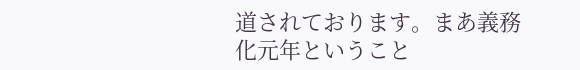道されております。まあ義務化元年ということ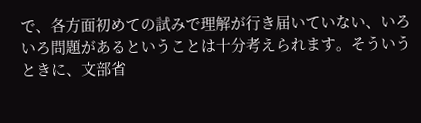で、各方面初めての試みで理解が行き届いていない、いろいろ問題があるということは十分考えられます。そういうときに、文部省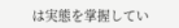は実態を掌握してい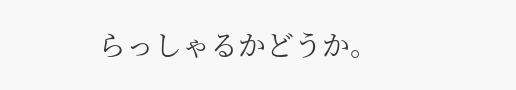らっしゃるかどうか。